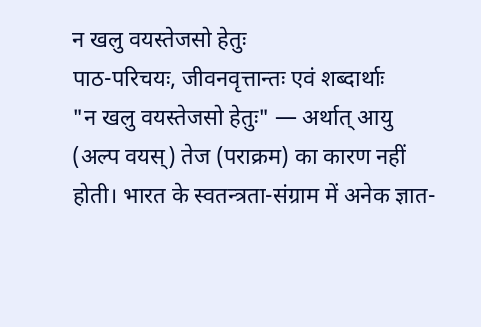न खलु वयस्तेजसो हेतुः
पाठ-परिचयः, जीवनवृत्तान्तः एवं शब्दार्थाः
"न खलु वयस्तेजसो हेतुः" — अर्थात् आयु (अल्प वयस्) तेज (पराक्रम) का कारण नहीं होती। भारत के स्वतन्त्रता-संग्राम में अनेक ज्ञात-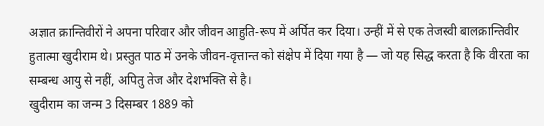अज्ञात क्रान्तिवीरों ने अपना परिवार और जीवन आहुति-रूप में अर्पित कर दिया। उन्हीं में से एक तेजस्वी बालक्रान्तिवीर हुतात्मा खुदीराम थे। प्रस्तुत पाठ में उनके जीवन-वृत्तान्त को संक्षेप में दिया गया है — जो यह सिद्ध करता है कि वीरता का सम्बन्ध आयु से नहीं, अपितु तेज और देशभक्ति से है।
खुदीराम का जन्म 3 दिसम्बर 1889 को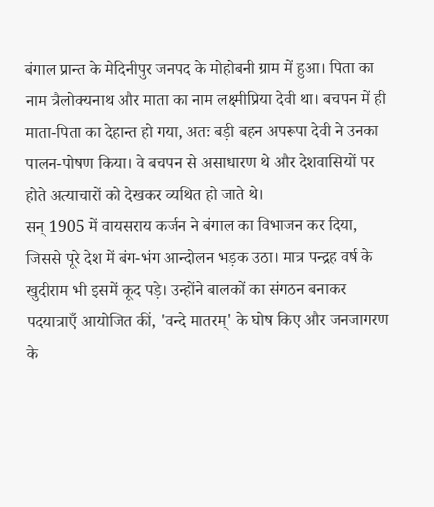बंगाल प्रान्त के मेदिनीपुर जनपद के मोहोबनी ग्राम में हुआ। पिता का नाम त्रैलोक्यनाथ और माता का नाम लक्ष्मीप्रिया देवी था। बचपन में ही माता-पिता का देहान्त हो गया, अतः बड़ी बहन अपरूपा देवी ने उनका पालन-पोषण किया। वे बचपन से असाधारण थे और देशवासियों पर होते अत्याचारों को देखकर व्यथित हो जाते थे।
सन् 1905 में वायसराय कर्जन ने बंगाल का विभाजन कर दिया, जिससे पूरे देश में बंग-भंग आन्दोलन भड़क उठा। मात्र पन्द्रह वर्ष के खुदीराम भी इसमें कूद पड़े। उन्होंने बालकों का संगठन बनाकर पदयात्राएँ आयोजित कीं, 'वन्दे मातरम्' के घोष किए और जनजागरण के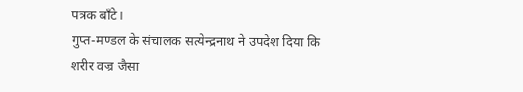पत्रक बाँटे।
गुप्त-मण्डल के संचालक सत्येन्द्रनाथ ने उपदेश दिया कि शरीर वज्र जैसा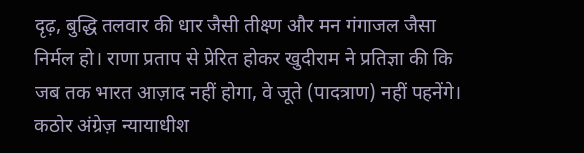दृढ़, बुद्धि तलवार की धार जैसी तीक्ष्ण और मन गंगाजल जैसा निर्मल हो। राणा प्रताप से प्रेरित होकर खुदीराम ने प्रतिज्ञा की कि जब तक भारत आज़ाद नहीं होगा, वे जूते (पादत्राण) नहीं पहनेंगे।
कठोर अंग्रेज़ न्यायाधीश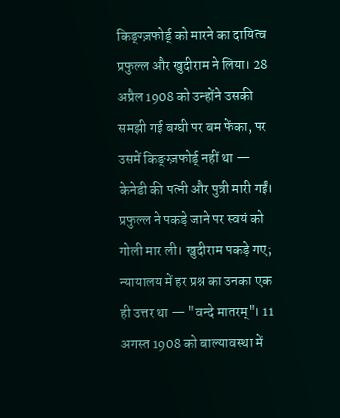किङ्ग्ज़फोर्ड् को मारने का दायित्व प्रफुल्ल और खुदीराम ने लिया। 28 अप्रैल 1908 को उन्होंने उसकी समझी गई बग्घी पर बम फेंका, पर उसमें किङ्ग्ज़फोर्ड् नहीं था — केनेडी की पत्नी और पुत्री मारी गईं। प्रफुल्ल ने पकड़े जाने पर स्वयं को गोली मार ली। खुदीराम पकड़े गए; न्यायालय में हर प्रश्न का उनका एक ही उत्तर था — "वन्दे मातरम्"। 11 अगस्त 1908 को बाल्यावस्था में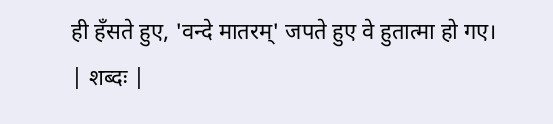ही हँसते हुए, 'वन्दे मातरम्' जपते हुए वे हुतात्मा हो गए।
| शब्दः |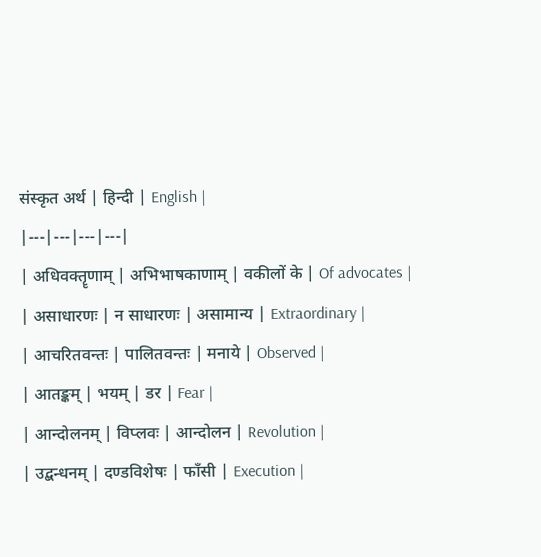संस्कृत अर्थ | हिन्दी | English |
|---|---|---|---|
| अधिवक्तॄणाम् | अभिभाषकाणाम् | वकीलों के | Of advocates |
| असाधारणः | न साधारणः | असामान्य | Extraordinary |
| आचरितवन्तः | पालितवन्तः | मनाये | Observed |
| आतङ्कम् | भयम् | डर | Fear |
| आन्दोलनम् | विप्लवः | आन्दोलन | Revolution |
| उद्बन्धनम् | दण्डविशेषः | फाँसी | Execution |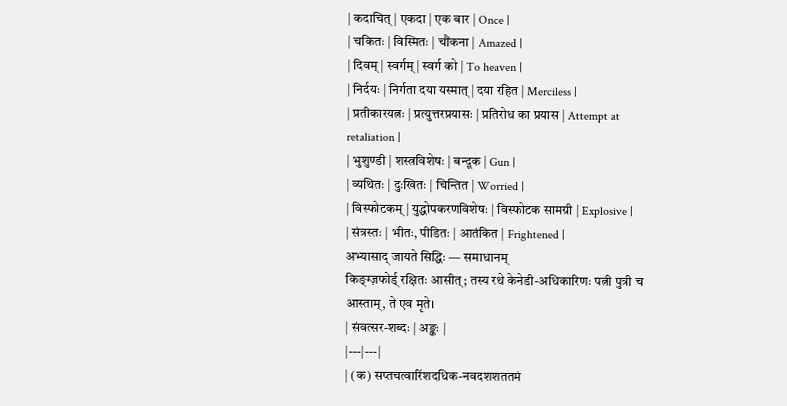| कदाचित् | एकदा | एक बार | Once |
| चकितः | विस्मितः | चौंकना | Amazed |
| दिवम् | स्वर्गम् | स्वर्ग को | To heaven |
| निर्दयः | निर्गता दया यस्मात् | दया रहित | Merciless |
| प्रतीकारयत्नः | प्रत्युत्तरप्रयासः | प्रतिरोध का प्रयास | Attempt at retaliation |
| भुशुण्डी | शस्त्रविशेषः | बन्दूक | Gun |
| व्यथितः | दुःखितः | चिन्तित | Worried |
| विस्फोटकम् | युद्धोपकरणविशेषः | विस्फोटक सामग्री | Explosive |
| संत्रस्तः | भीतः, पीडितः | आतंकित | Frightened |
अभ्यासाद् जायते सिद्धिः — समाधानम्
किङ्ग्ज़फोर्ड् रक्षितः आसीत्; तस्य रथे केनेडी-अधिकारिणः पत्नी पुत्री च आस्ताम्, ते एव मृते।
| संवत्सर-शब्दः | अङ्कः |
|---|---|
| (क) सप्तचत्वारिंशदधिक-नवदशशततमं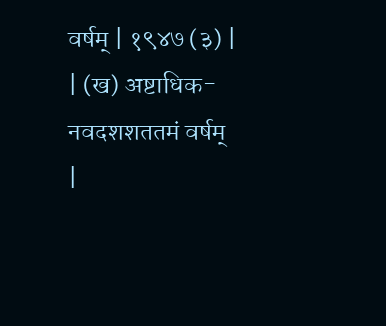वर्षम् | १९४७ (३) |
| (ख) अष्टाधिक-नवदशशततमं वर्षम् |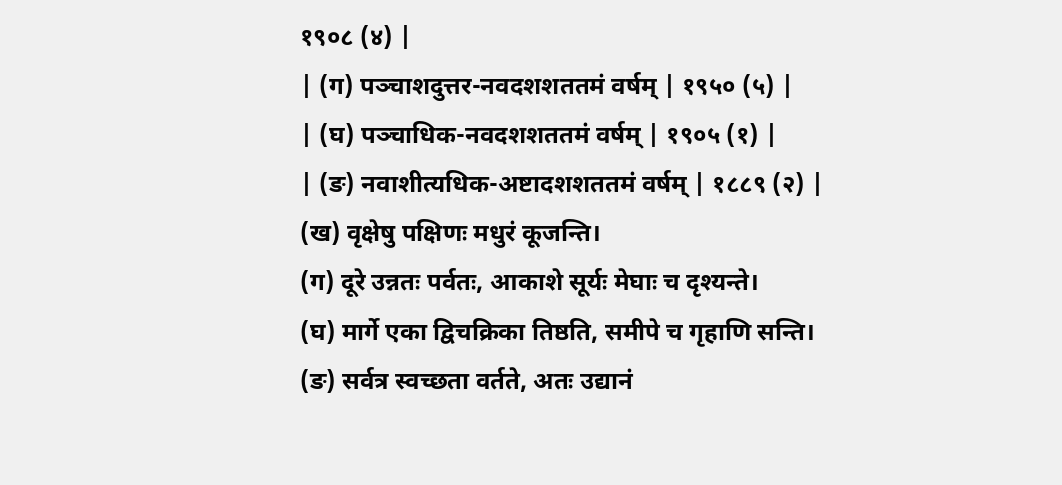१९०८ (४) |
| (ग) पञ्चाशदुत्तर-नवदशशततमं वर्षम् | १९५० (५) |
| (घ) पञ्चाधिक-नवदशशततमं वर्षम् | १९०५ (१) |
| (ङ) नवाशीत्यधिक-अष्टादशशततमं वर्षम् | १८८९ (२) |
(ख) वृक्षेषु पक्षिणः मधुरं कूजन्ति।
(ग) दूरे उन्नतः पर्वतः, आकाशे सूर्यः मेघाः च दृश्यन्ते।
(घ) मार्गे एका द्विचक्रिका तिष्ठति, समीपे च गृहाणि सन्ति।
(ङ) सर्वत्र स्वच्छता वर्तते, अतः उद्यानं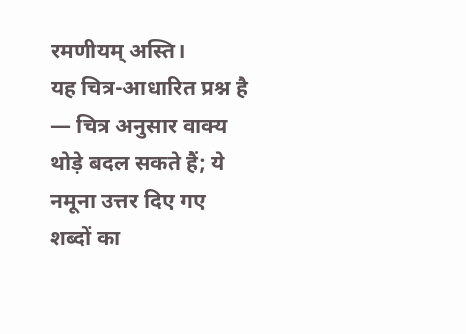रमणीयम् अस्ति।
यह चित्र-आधारित प्रश्न है — चित्र अनुसार वाक्य थोड़े बदल सकते हैं; ये नमूना उत्तर दिए गए शब्दों का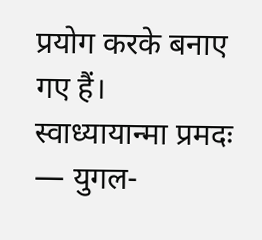प्रयोग करके बनाए गए हैं।
स्वाध्यायान्मा प्रमदः — युगल-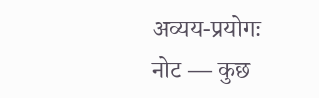अव्यय-प्रयोगः
नोट — कुछ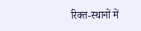रिक्त-स्थानों में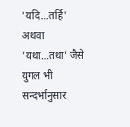'यदि…तर्हि' अथवा 'यथा…तथा' जैसे युगल भी सन्दर्भानुसार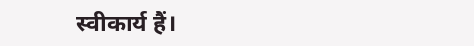स्वीकार्य हैं।